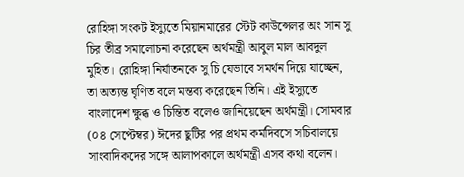রোহিঙ্গা সংকট ইস্যুতে মিয়ানমারের স্টেট কাউন্সেলর অং সান সু চির তীব্র সমালোচনা করেছেন অর্থমন্ত্রী আবুল মাল আবদুল মুহিত। রোহিঙ্গা নির্যাতনকে সু চি যেভাবে সমর্থন দিয়ে যাচ্ছেন, তা অত্যন্ত ঘৃণিত বলে মন্তব্য করেছেন তিনি। এই ইস্যুতে বাংলাদেশ ক্ষুব্ধ ও চিন্তিত বলেও জানিয়েছেন অর্থমন্ত্রী। সোমবার (০৪ সেপ্টেম্বর) ঈদের ছুটির পর প্রথম কর্মদিবসে সচিবালয়ে সাংবাদিকদের সঙ্গে আলাপকালে অর্থমন্ত্রী এসব কথা বলেন।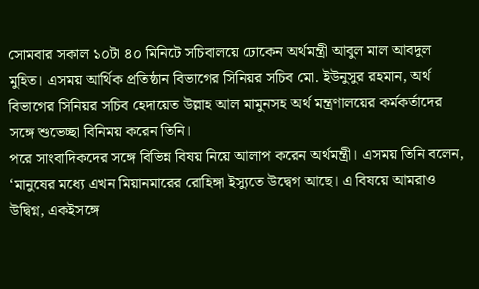সোমবার সকাল ১০টা ৪০ মিনিটে সচিবালয়ে ঢোকেন অর্থমন্ত্রী আবুল মাল আবদুল মুহিত। এসময় আর্থিক প্রতিষ্ঠান বিভাগের সিনিয়র সচিব মো. ইউনুসুর রহমান, অর্থ বিভাগের সিনিয়র সচিব হেদায়েত উল্লাহ আল মামুনসহ অর্থ মন্ত্রণালয়ের কর্মকর্তাদের সঙ্গে শুভেচ্ছা বিনিময় করেন তিনি।
পরে সাংবাদিকদের সঙ্গে বিভিন্ন বিষয় নিয়ে আলাপ করেন অর্থমন্ত্রী। এসময় তিনি বলেন, ‘মানুষের মধ্যে এখন মিয়ানমারের রোহিঙ্গা ইস্যুতে উদ্বেগ আছে। এ বিষয়ে আমরাও উদ্বিগ্ন, একইসঙ্গে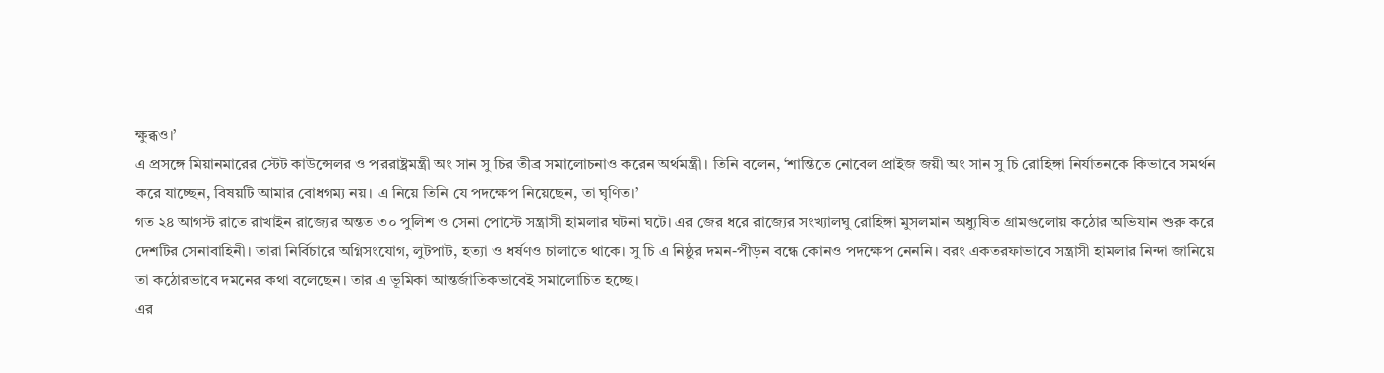ক্ষুব্ধও।’
এ প্রসঙ্গে মিয়ানমারের স্টেট কাউন্সেলর ও পররাষ্ট্রমন্ত্রী অং সান সু চির তীব্র সমালোচনাও করেন অর্থমন্ত্রী। তিনি বলেন, ‘শান্তিতে নোবেল প্রাইজ জয়ী অং সান সু চি রোহিঙ্গা নির্যাতনকে কিভাবে সমর্থন করে যাচ্ছেন, বিষয়টি আমার বোধগম্য নয়। এ নিয়ে তিনি যে পদক্ষেপ নিয়েছেন, তা ঘৃণিত।’
গত ২৪ আগস্ট রাতে রাখাইন রাজ্যের অন্তত ৩০ পুলিশ ও সেনা পোস্টে সন্ত্রাসী হামলার ঘটনা ঘটে। এর জের ধরে রাজ্যের সংখ্যালঘু রোহিঙ্গা মুসলমান অধ্যুষিত গ্রামগুলোয় কঠোর অভিযান শুরু করে দেশটির সেনাবাহিনী। তারা নির্বিচারে অগ্নিসংযোগ, লুটপাট, হত্যা ও ধর্ষণও চালাতে থাকে। সু চি এ নিষ্ঠুর দমন-পীড়ন বন্ধে কোনও পদক্ষেপ নেননি। বরং একতরফাভাবে সন্ত্রাসী হামলার নিন্দা জানিয়ে তা কঠোরভাবে দমনের কথা বলেছেন। তার এ ভূমিকা আন্তর্জাতিকভাবেই সমালোচিত হচ্ছে।
এর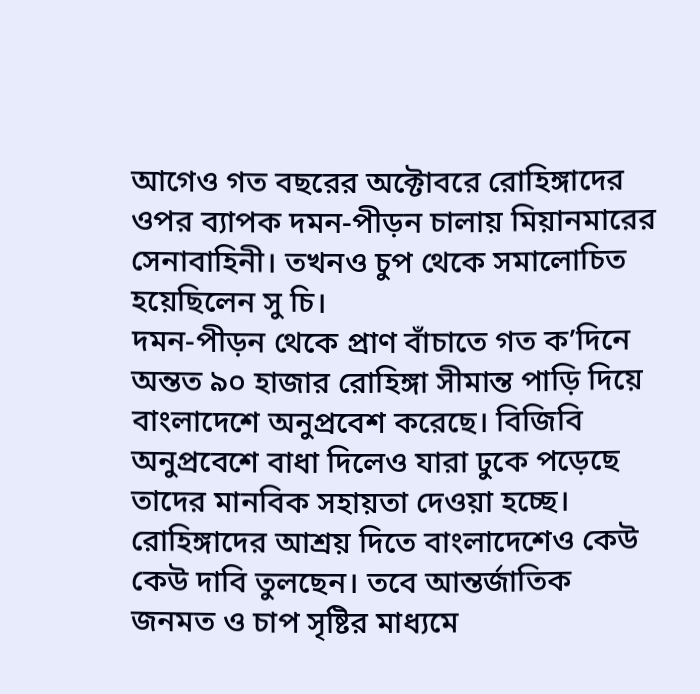আগেও গত বছরের অক্টোবরে রোহিঙ্গাদের ওপর ব্যাপক দমন-পীড়ন চালায় মিয়ানমারের সেনাবাহিনী। তখনও চুপ থেকে সমালোচিত হয়েছিলেন সু চি।
দমন-পীড়ন থেকে প্রাণ বাঁচাতে গত ক’দিনে অন্তত ৯০ হাজার রোহিঙ্গা সীমান্ত পাড়ি দিয়ে বাংলাদেশে অনুপ্রবেশ করেছে। বিজিবি অনুপ্রবেশে বাধা দিলেও যারা ঢুকে পড়েছে তাদের মানবিক সহায়তা দেওয়া হচ্ছে। রোহিঙ্গাদের আশ্রয় দিতে বাংলাদেশেও কেউ কেউ দাবি তুলছেন। তবে আন্তর্জাতিক জনমত ও চাপ সৃষ্টির মাধ্যমে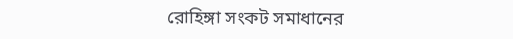রোহিঙ্গা সংকট সমাধানের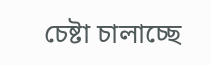চেষ্টা চালাচ্ছে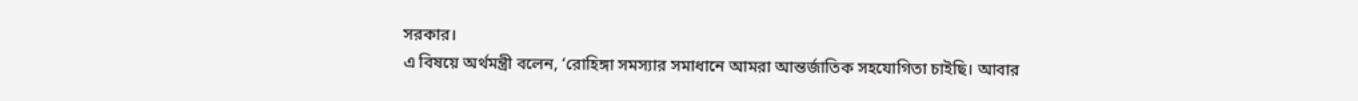সরকার।
এ বিষয়ে অর্থমন্ত্রী বলেন, ‘রোহিঙ্গা সমস্যার সমাধানে আমরা আন্তর্জাতিক সহযোগিতা চাইছি। আবার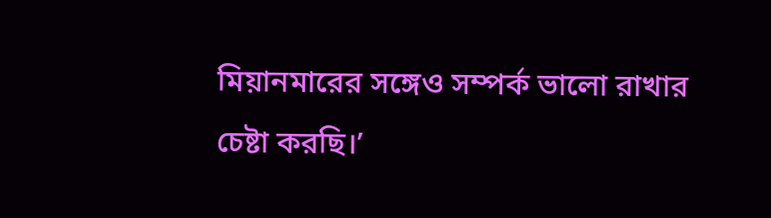মিয়ানমারের সঙ্গেও সম্পর্ক ভালো রাখার চেষ্টা করছি।’